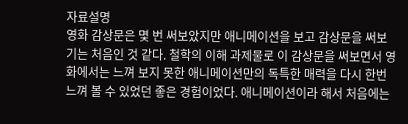자료설명
영화 감상문은 몇 번 써보았지만 애니메이션을 보고 감상문을 써보기는 처음인 것 같다. 철학의 이해 과제물로 이 감상문을 써보면서 영화에서는 느껴 보지 못한 애니메이션만의 독특한 매력을 다시 한번 느껴 볼 수 있었던 좋은 경험이었다. 애니메이션이라 해서 처음에는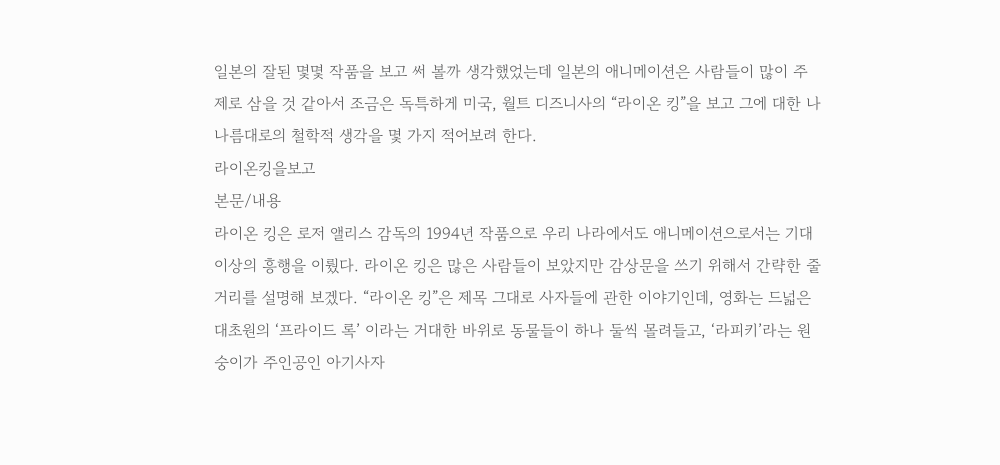일본의 잘된 몇몇 작품을 보고 써 볼까 생각했었는데 일본의 애니메이션은 사람들이 많이 주제로 삼을 것 같아서 조금은 독특하게 미국, 월트 디즈니사의 “라이온 킹”을 보고 그에 대한 나 나름대로의 철학적 생각을 몇 가지 적어보려 한다.
라이온킹을보고
본문/내용
라이온 킹은 로저 앨리스 감독의 1994년 작품으로 우리 나라에서도 애니메이션으로서는 기대 이상의 흥행을 이뤘다. 라이온 킹은 많은 사람들이 보았지만 감상문을 쓰기 위해서 간략한 줄거리를 설명해 보겠다. “라이온 킹”은 제목 그대로 사자들에 관한 이야기인데, 영화는 드넓은 대초원의 ‘프라이드 록’ 이라는 거대한 바위로 동물들이 하나 둘씩 몰려들고, ‘라피키’라는 원숭이가 주인공인 아기사자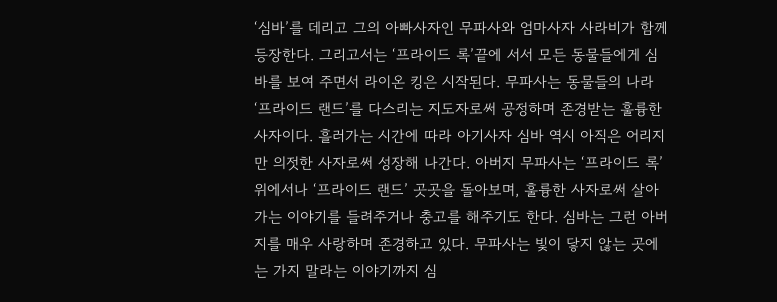‘심바’를 데리고 그의 아빠사자인 무파사와 엄마사자 사라비가 함께 등장한다. 그리고서는 ‘프라이드 록’끝에 서서 모든 동물들에게 심바를 보여 주면서 라이온 킹은 시작된다. 무파사는 동물들의 나라 ‘프라이드 랜드’를 다스리는 지도자로써 공정하며 존경받는 훌륭한 사자이다. 흘러가는 시간에 따라 아기사자 심바 역시 아직은 어리지만 의젓한 사자로써 성장해 나간다. 아버지 무파사는 ‘프라이드 록’ 위에서나 ‘프라이드 랜드’ 곳곳을 돌아보며, 훌륭한 사자로써 살아가는 이야기를 들려주거나 충고를 해주기도 한다. 심바는 그런 아버지를 매우 사랑하며 존경하고 있다. 무파사는 빛이 닿지 않는 곳에는 가지 말라는 이야기까지 심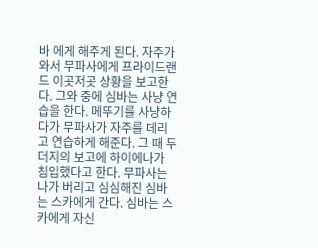바 에게 해주게 된다. 자주가 와서 무파사에게 프라이드랜드 이곳저곳 상황을 보고한다. 그와 중에 심바는 사냥 연습을 한다. 메뚜기를 사냥하다가 무파사가 자주를 데리고 연습하게 해준다. 그 때 두더지의 보고에 하이에나가 침입했다고 한다. 무파사는 나가 버리고 심심해진 심바는 스카에게 간다. 심바는 스카에게 자신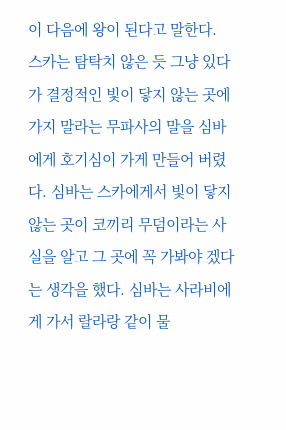이 다음에 왕이 된다고 말한다. 스카는 탐탁치 않은 듯 그냥 있다가 결정적인 빛이 닿지 않는 곳에 가지 말라는 무파사의 말을 심바에게 호기심이 가게 만들어 버렸다. 심바는 스카에게서 빛이 닿지 않는 곳이 코끼리 무덤이라는 사실을 알고 그 곳에 꼭 가봐야 겠다는 생각을 했다. 심바는 사라비에게 가서 랄라랑 같이 물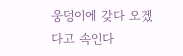웅덩이에 갖다 오겠다고 속인다